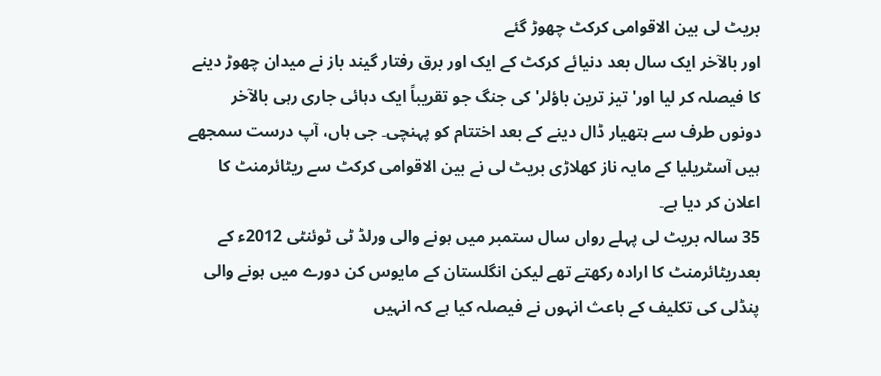بریٹ لی بین الاقوامی کرکٹ چھوڑ گئے
اور بالآخر ایک سال بعد دنیائے کرکٹ کے ایک اور برق رفتار گیند باز نے میدان چھوڑ دینے کا فیصلہ کر لیا اور'تیز ترین باؤلر' کی جنگ جو تقریباً ایک دہائی جاری رہی بالآخر دونوں طرف سے ہتھیار ڈال دینے کے بعد اختتام کو پہنچی۔ جی ہاں، آپ درست سمجھے ہیں آسٹریلیا کے مایہ ناز کھلاڑی بریٹ لی نے بین الاقوامی کرکٹ سے ریٹائرمنٹ کا اعلان کر دیا ہے۔
35 سالہ بریٹ لی پہلے رواں سال ستمبر میں ہونے والی ورلڈ ٹی ٹوئنٹی 2012ء کے بعدریٹائرمنٹ کا ارادہ رکھتے تھے لیکن انگلستان کے مایوس کن دورے میں ہونے والی پنڈلی کی تکلیف کے باعث انہوں نے فیصلہ کیا ہے کہ انہیں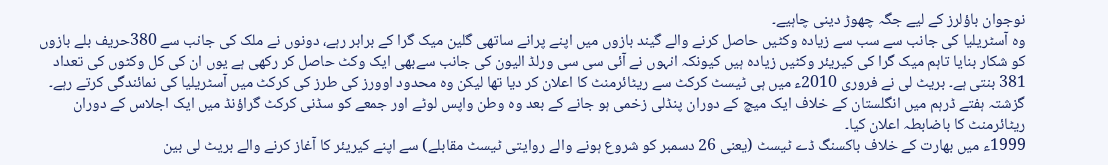نوجوان باؤلرز کے لیے جگہ چھوڑ دینی چاہیے۔
وہ آسٹریلیا کی جانب سے سب سے زیادہ وکٹیں حاصل کرنے والے گیند بازوں میں اپنے پرانے ساتھی گلین میک گرا کے برابر رہے، دونوں نے ملک کی جانب سے 380حریف بلے بازوں کو شکار بنایا تاہم میک گرا کی کیریئر وکٹیں زیادہ ہیں کیونکہ انہوں نے آئی سی سی ورلڈ الیون کی جانب سےبھی ایک وکٹ حاصل کر رکھی ہے یوں ان کی کل وکٹوں کی تعداد 381 بنتی ہے۔ بریٹ لی نے فروری 2010ء میں ہی ٹیسٹ کرکٹ سے ریٹائرمنٹ کا اعلان کر دیا تھا لیکن وہ محدود اوورز کی طرز کی کرکٹ میں آسٹریلیا کی نمائندگی کرتے رہے۔
گزشتہ ہفتے ڈرہم میں انگلستان کے خلاف ایک میچ کے دوران پنڈلی زخمی ہو جانے کے بعد وہ وطن واپس لوٹے اور جمعے کو سڈنی کرکٹ گراؤنڈ میں ایک اجلاس کے دوران ریٹائرمنٹ کا باضابطہ اعلان کیا۔
1999ء میں بھارت کے خلاف باکسنگ ڈے ٹیسٹ (یعنی 26 دسمبر کو شروع ہونے والے روایتی ٹیسٹ مقابلے) سے اپنے کیریئر کا آغاز کرنے والے بریٹ لی بین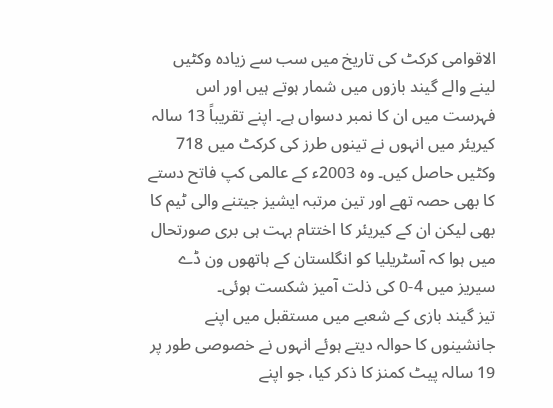الاقوامی کرکٹ کی تاریخ میں سب سے زیادہ وکٹیں لینے والے گیند بازوں میں شمار ہوتے ہیں اور اس فہرست میں ان کا نمبر دسواں ہے۔ اپنے تقریباً 13 سالہ کیریئر میں انہوں نے تینوں طرز کی کرکٹ میں 718 وکٹیں حاصل کیں۔ وہ 2003ء کے عالمی کپ فاتح دستے کا بھی حصہ تھے اور تین مرتبہ ایشیز جیتنے والی ٹیم کا بھی لیکن ان کے کیریئر کا اختتام بہت ہی بری صورتحال میں ہوا کہ آسٹریلیا کو انگلستان کے ہاتھوں ون ڈے سیریز میں 4-0 کی ذلت آمیز شکست ہوئی۔
تیز گیند بازی کے شعبے میں مستقبل میں اپنے جانشینوں کا حوالہ دیتے ہوئے انہوں نے خصوصی طور پر 19 سالہ پیٹ کمنز کا ذکر کیا، جو اپنے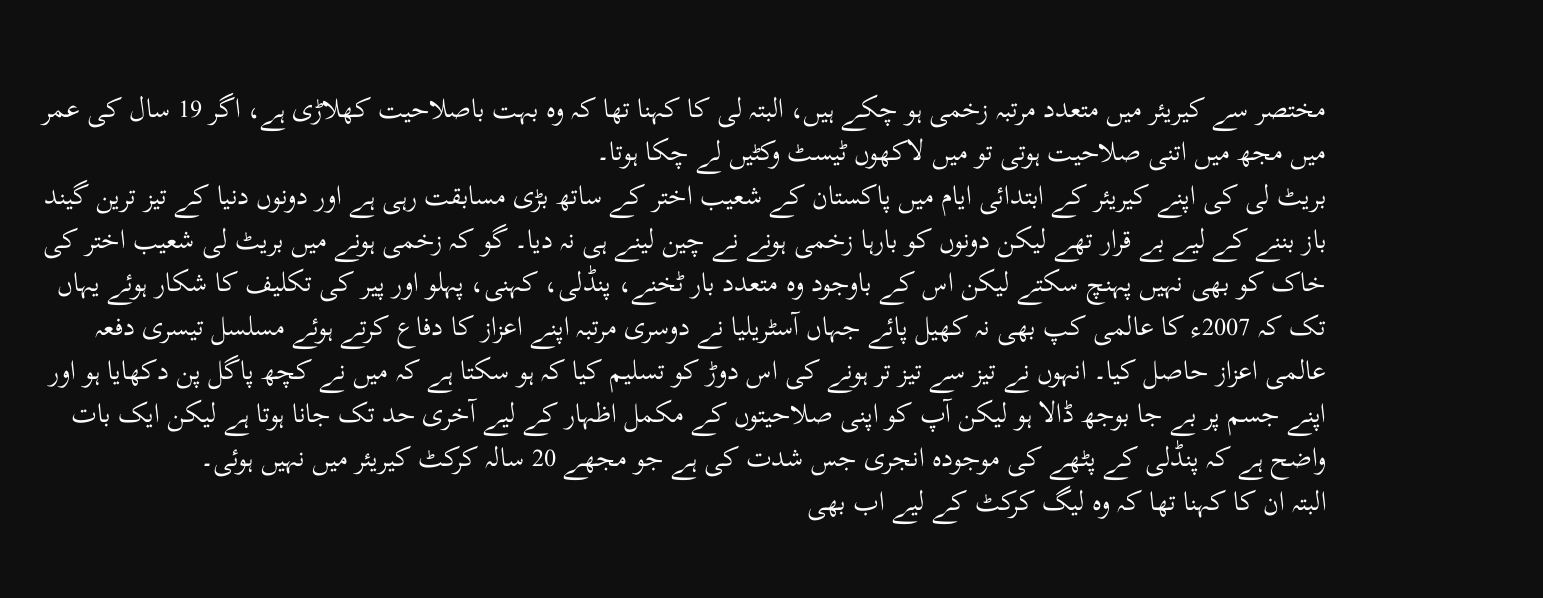مختصر سے کیریئر میں متعدد مرتبہ زخمی ہو چکے ہیں، البتہ لی کا کہنا تھا کہ وہ بہت باصلاحیت کھلاڑی ہے، اگر 19 سال کی عمر میں مجھ میں اتنی صلاحیت ہوتی تو میں لاکھوں ٹیسٹ وکٹیں لے چکا ہوتا۔
بریٹ لی کی اپنے کیریئر کے ابتدائی ایام میں پاکستان کے شعیب اختر کے ساتھ بڑی مسابقت رہی ہے اور دونوں دنیا کے تیز ترین گیند باز بننے کے لیے بے قرار تھے لیکن دونوں کو بارہا زخمی ہونے نے چین لینے ہی نہ دیا۔ گو کہ زخمی ہونے میں بریٹ لی شعیب اختر کی خاک کو بھی نہیں پہنچ سکتے لیکن اس کے باوجود وہ متعدد بار ٹخنے، پنڈلی، کہنی، پہلو اور پیر کی تکلیف کا شکار ہوئے یہاں تک کہ 2007ء کا عالمی کپ بھی نہ کھیل پائے جہاں آسٹریلیا نے دوسری مرتبہ اپنے اعزاز کا دفاع کرتے ہوئے مسلسل تیسری دفعہ عالمی اعزاز حاصل کیا۔ انہوں نے تیز سے تیز تر ہونے کی اس دوڑ کو تسلیم کیا کہ ہو سکتا ہے کہ میں نے کچھ پاگل پن دکھایا ہو اور اپنے جسم پر بے جا بوجھ ڈالا ہو لیکن آپ کو اپنی صلاحیتوں کے مکمل اظہار کے لیے آخری حد تک جانا ہوتا ہے لیکن ایک بات واضح ہے کہ پنڈلی کے پٹھے کی موجودہ انجری جس شدت کی ہے جو مجھے 20 سالہ کرکٹ کیریئر میں نہیں ہوئی۔
البتہ ان کا کہنا تھا کہ وہ لیگ کرکٹ کے لیے اب بھی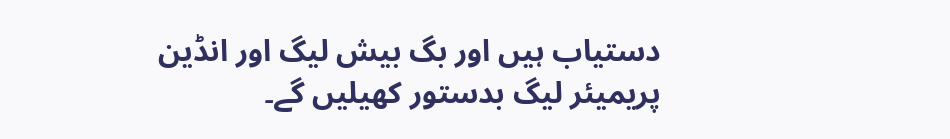دستیاب ہیں اور بگ بیش لیگ اور انڈین پریمیئر لیگ بدستور کھیلیں گے۔